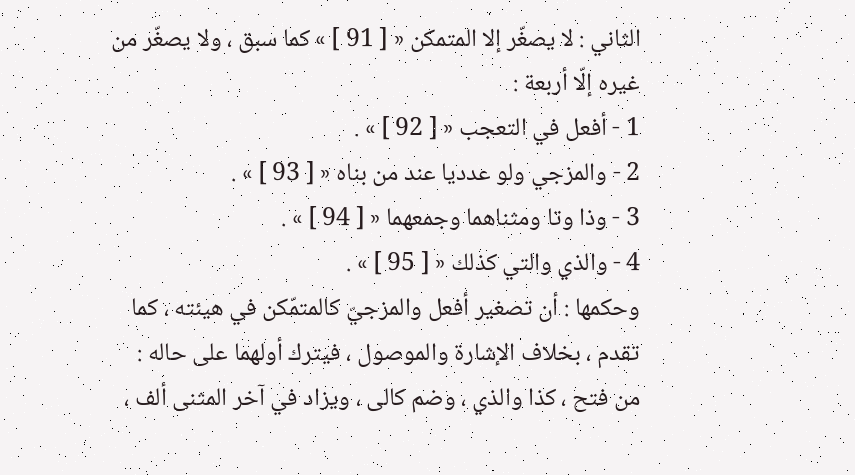الثاني : لا يصغّر إلا المتمكن « [ 91 ] » كما سبق ، ولا يصغّر من غيره إلّا أربعة :
1 - أفعل في التعجب « [ 92 ] » .
2 - والمزجي ولو عدديا عند من بناه « [ 93 ] » .
3 - وذا وتا ومثناهما وجمعهما « [ 94 ] » .
4 - والذي والتي كذلك « [ 95 ] » .
وحكمها : أن تصغير أفعل والمزجيّ كالمتمّكن في هيئته ، كما تقدم ، بخلاف الإشارة والموصول ، فيترك أولهما على حاله : من فتح ، كذا والذي ، وضم كالى ، ويزاد في آخر المثنى ألف ،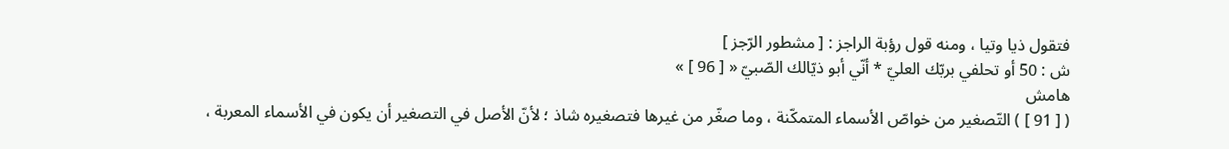فتقول ذيا وتيا ، ومنه قول رؤبة الراجز : [ مشطور الرّجز ]
ش : 50 أو تحلفي بربّك العليّ * أنّي أبو ذيّالك الصّبيّ « [ 96 ] »
هامش
( [ 91 ] ) التّصغير من خواصّ الأسماء المتمكّنة ، وما صغّر من غيرها فتصغيره شاذ ؛ لأنّ الأصل في التصغير أن يكون في الأسماء المعربة ،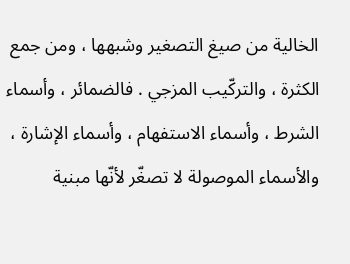الخالية من صيغ التصغير وشبهها ، ومن جمع الكثرة ، والتركّيب المزجي . فالضمائر ، وأسماء الشرط ، وأسماء الاستفهام ، وأسماء الإشارة ، والأسماء الموصولة لا تصغّر لأنّها مبنية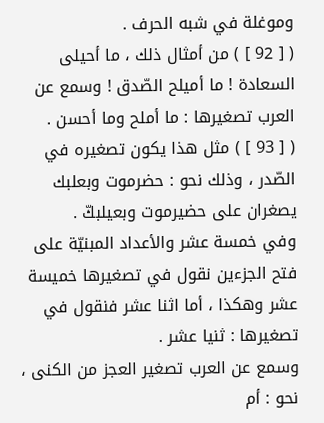وموغلة في شبه الحرف .
( [ 92 ] ) من أمثال ذلك ، ما أحيلى السعادة ! ما أميلح الصّدق ! وسمع عن العرب تصغيرها : ما أملح وما أحسن .
( [ 93 ] ) مثل هذا يكون تصغيره في الصّدر ، وذلك نحو : حضرموت وبعلبك يصغران على حضيرموت وبعيلبكّ .
وفي خمسة عشر والأعداد المبنيّة على فتح الجزءين نقول في تصغيرها خميسة عشر وهكذا ، أما اثنا عشر فنقول في تصغيرها : ثنيا عشر .
وسمع عن العرب تصغير العجز من الكنى ، نحو : أم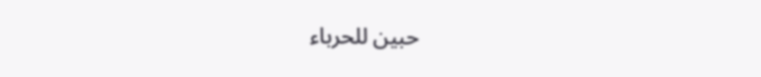حبين للحرباء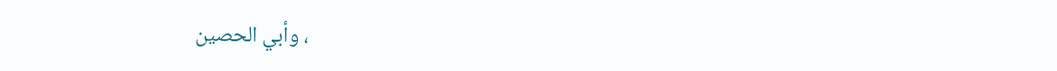، وأبي الحصين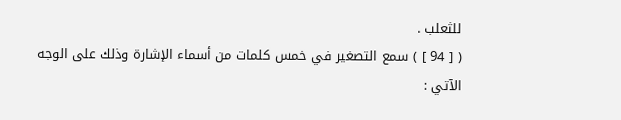للثعلب .
( [ 94 ] ) سمع التصغير في خمس كلمات من أسماء الإشارة وذلك على الوجه الآتي :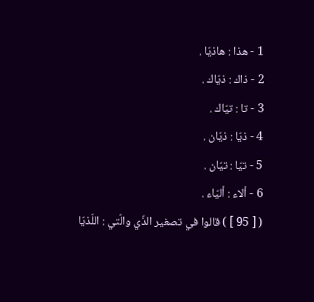1 - هذا : هاذيّا .
2 - ذاك : ذيّاك .
3 - تا : تيّاك .
4 - ذيّا : ذيّان .
5 - تيّا : تيّان .
6 - ألاء : أليّاء .
( [ 95 ] ) قالوا في تصغير الذّي والّتي : اللّذيّا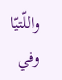واللّتيّا وفي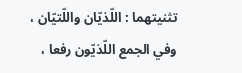تثنيتهما : اللّذيّان واللّتيّان ، وفي الجمع اللّذيّون رفعا ،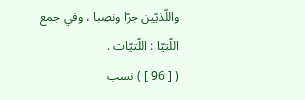واللّذيّين جرّا ونصبا ، وفي جمع اللّتيّا : اللّتيّات .
( [ 96 ] ) نسب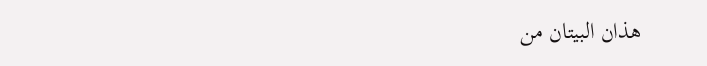هذان البيتان من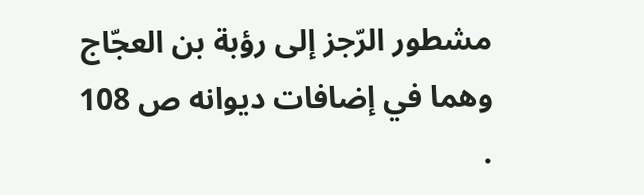مشطور الرّجز إلى رؤبة بن العجّاج وهما في إضافات ديوانه ص 108 .